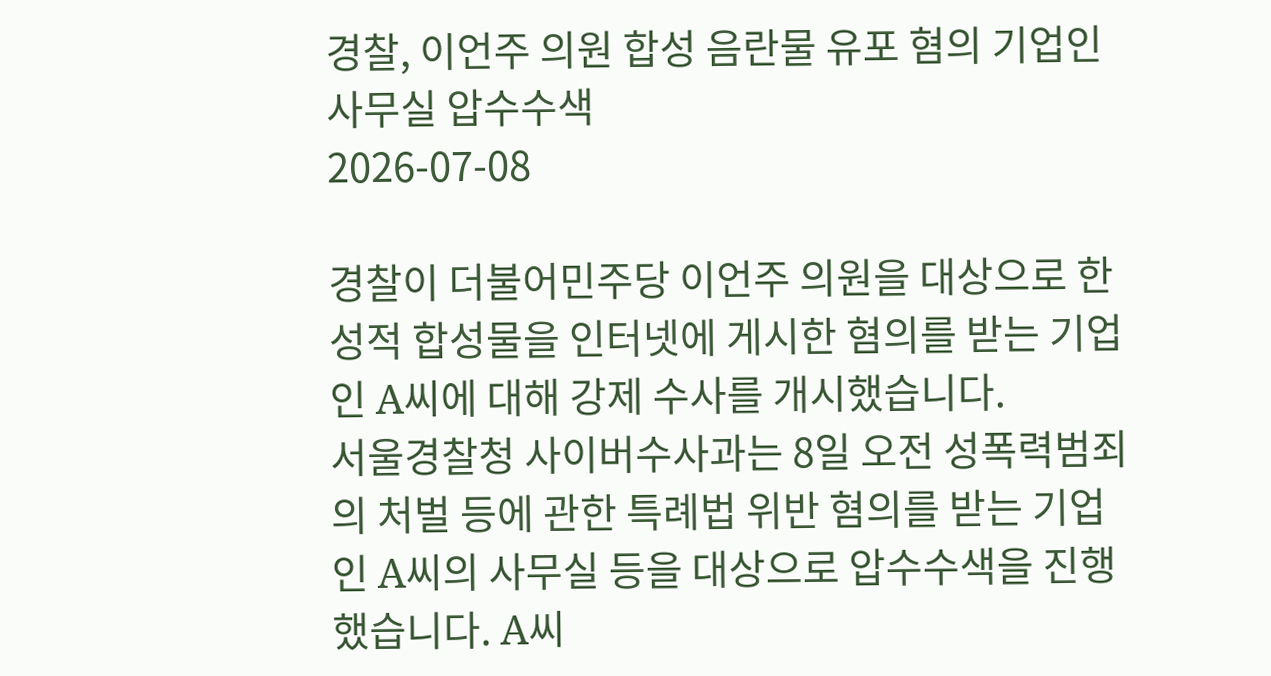경찰, 이언주 의원 합성 음란물 유포 혐의 기업인 사무실 압수수색
2026-07-08

경찰이 더불어민주당 이언주 의원을 대상으로 한 성적 합성물을 인터넷에 게시한 혐의를 받는 기업인 A씨에 대해 강제 수사를 개시했습니다.
서울경찰청 사이버수사과는 8일 오전 성폭력범죄의 처벌 등에 관한 특례법 위반 혐의를 받는 기업인 A씨의 사무실 등을 대상으로 압수수색을 진행했습니다. A씨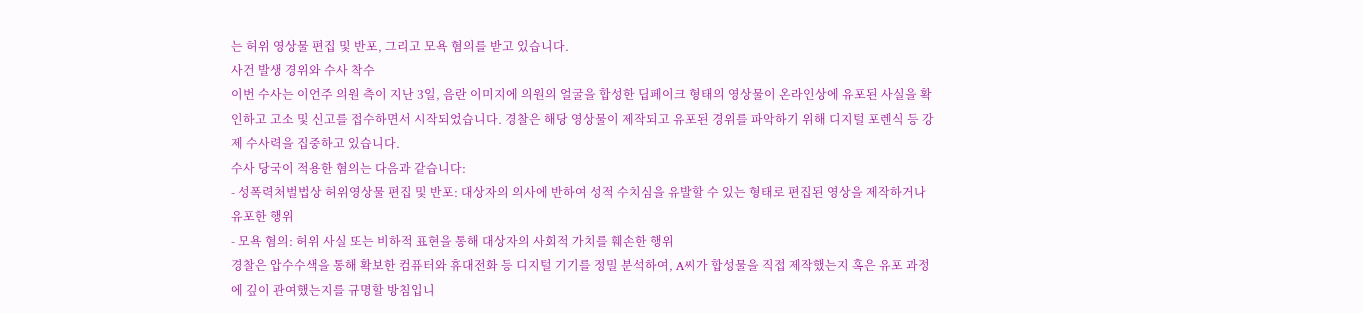는 허위 영상물 편집 및 반포, 그리고 모욕 혐의를 받고 있습니다.
사건 발생 경위와 수사 착수
이번 수사는 이언주 의원 측이 지난 3일, 음란 이미지에 의원의 얼굴을 합성한 딥페이크 형태의 영상물이 온라인상에 유포된 사실을 확인하고 고소 및 신고를 접수하면서 시작되었습니다. 경찰은 해당 영상물이 제작되고 유포된 경위를 파악하기 위해 디지털 포렌식 등 강제 수사력을 집중하고 있습니다.
수사 당국이 적용한 혐의는 다음과 같습니다:
- 성폭력처벌법상 허위영상물 편집 및 반포: 대상자의 의사에 반하여 성적 수치심을 유발할 수 있는 형태로 편집된 영상을 제작하거나 유포한 행위
- 모욕 혐의: 허위 사실 또는 비하적 표현을 통해 대상자의 사회적 가치를 훼손한 행위
경찰은 압수수색을 통해 확보한 컴퓨터와 휴대전화 등 디지털 기기를 정밀 분석하여, A씨가 합성물을 직접 제작했는지 혹은 유포 과정에 깊이 관여했는지를 규명할 방침입니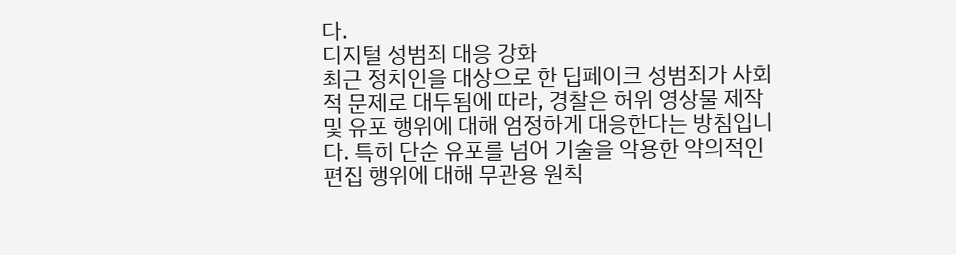다.
디지털 성범죄 대응 강화
최근 정치인을 대상으로 한 딥페이크 성범죄가 사회적 문제로 대두됨에 따라, 경찰은 허위 영상물 제작 및 유포 행위에 대해 엄정하게 대응한다는 방침입니다. 특히 단순 유포를 넘어 기술을 악용한 악의적인 편집 행위에 대해 무관용 원칙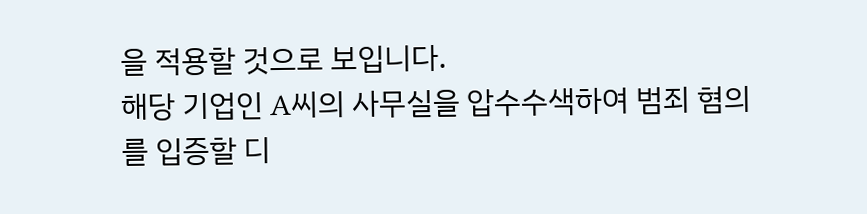을 적용할 것으로 보입니다.
해당 기업인 A씨의 사무실을 압수수색하여 범죄 혐의를 입증할 디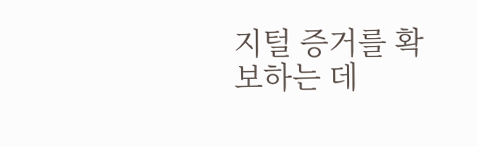지털 증거를 확보하는 데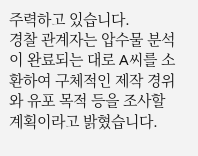주력하고 있습니다.
경찰 관계자는 압수물 분석이 완료되는 대로 A씨를 소환하여 구체적인 제작 경위와 유포 목적 등을 조사할 계획이라고 밝혔습니다.